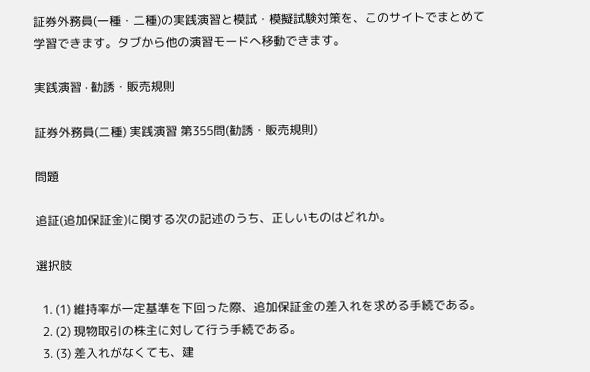証券外務員(一種・二種)の実践演習と模試・模擬試験対策を、このサイトでまとめて学習できます。タブから他の演習モードへ移動できます。

実践演習 · 勧誘・販売規則

証券外務員(二種) 実践演習 第355問(勧誘・販売規則)

問題

追証(追加保証金)に関する次の記述のうち、正しいものはどれか。

選択肢

  1. (1) 維持率が一定基準を下回った際、追加保証金の差入れを求める手続である。
  2. (2) 現物取引の株主に対して行う手続である。
  3. (3) 差入れがなくても、建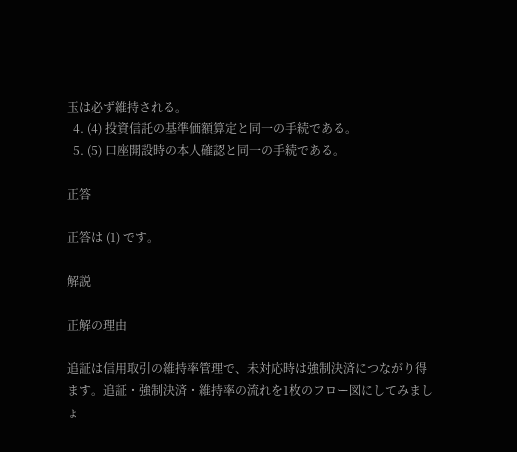玉は必ず維持される。
  4. (4) 投資信託の基準価額算定と同一の手続である。
  5. (5) 口座開設時の本人確認と同一の手続である。

正答

正答は (1) です。

解説

正解の理由

追証は信用取引の維持率管理で、未対応時は強制決済につながり得ます。追証・強制決済・維持率の流れを1枚のフロー図にしてみましょ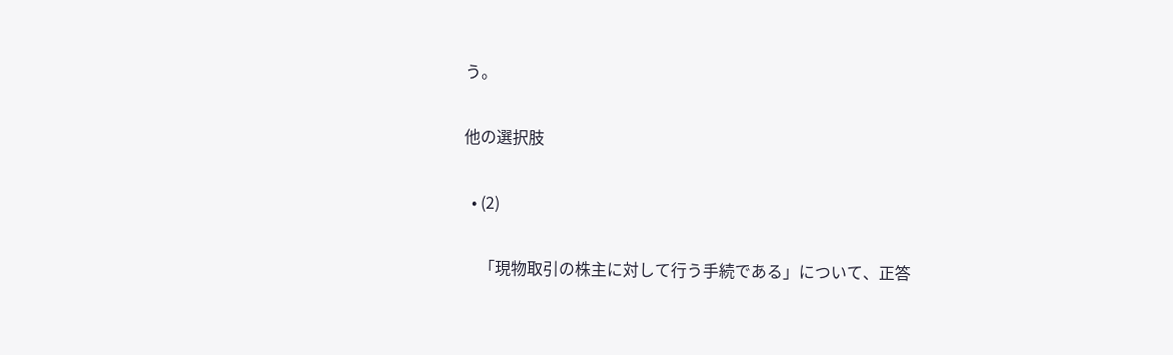う。

他の選択肢

  • (2)

    「現物取引の株主に対して行う手続である」について、正答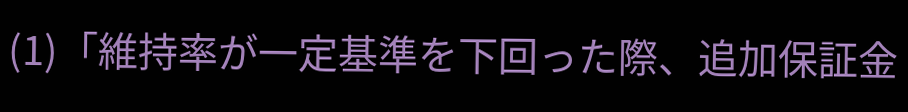(1)「維持率が一定基準を下回った際、追加保証金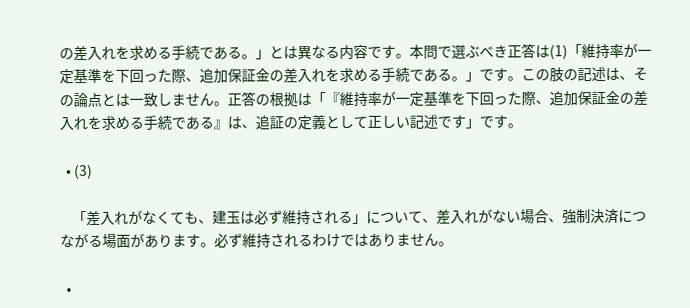の差入れを求める手続である。」とは異なる内容です。本問で選ぶべき正答は(1)「維持率が一定基準を下回った際、追加保証金の差入れを求める手続である。」です。この肢の記述は、その論点とは一致しません。正答の根拠は「『維持率が一定基準を下回った際、追加保証金の差入れを求める手続である』は、追証の定義として正しい記述です」です。

  • (3)

    「差入れがなくても、建玉は必ず維持される」について、差入れがない場合、強制決済につながる場面があります。必ず維持されるわけではありません。

  •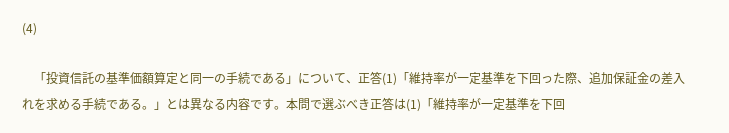(4)

    「投資信託の基準価額算定と同一の手続である」について、正答(1)「維持率が一定基準を下回った際、追加保証金の差入れを求める手続である。」とは異なる内容です。本問で選ぶべき正答は(1)「維持率が一定基準を下回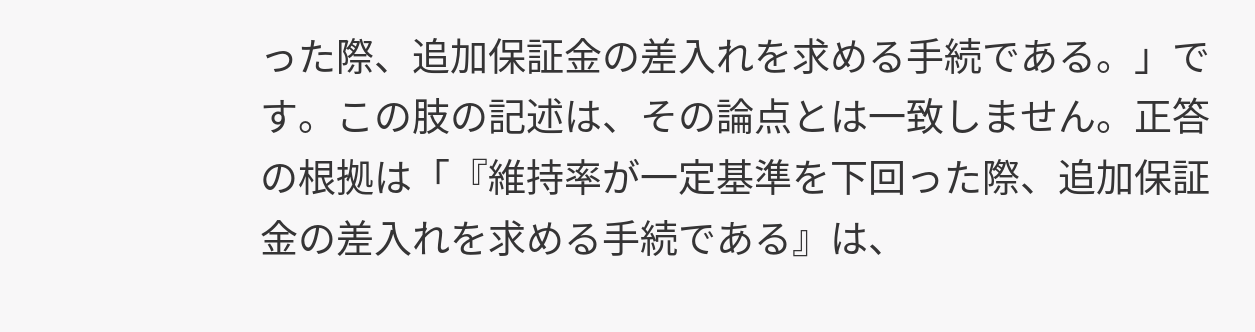った際、追加保証金の差入れを求める手続である。」です。この肢の記述は、その論点とは一致しません。正答の根拠は「『維持率が一定基準を下回った際、追加保証金の差入れを求める手続である』は、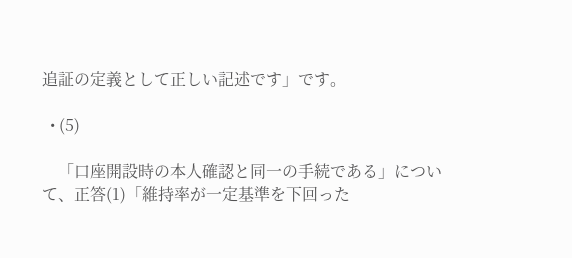追証の定義として正しい記述です」です。

  • (5)

    「口座開設時の本人確認と同一の手続である」について、正答(1)「維持率が一定基準を下回った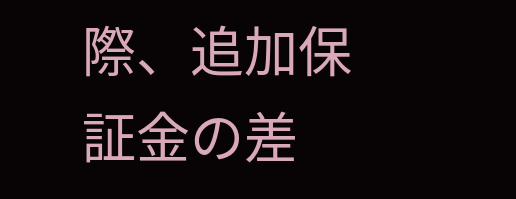際、追加保証金の差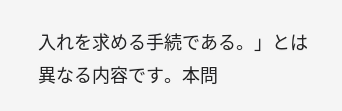入れを求める手続である。」とは異なる内容です。本問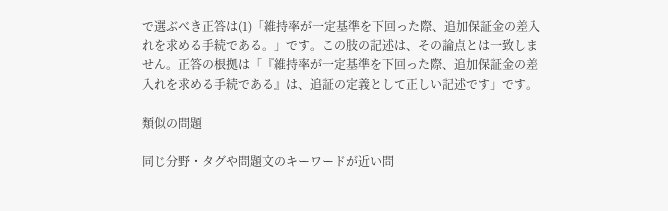で選ぶべき正答は(1)「維持率が一定基準を下回った際、追加保証金の差入れを求める手続である。」です。この肢の記述は、その論点とは一致しません。正答の根拠は「『維持率が一定基準を下回った際、追加保証金の差入れを求める手続である』は、追証の定義として正しい記述です」です。

類似の問題

同じ分野・タグや問題文のキーワードが近い問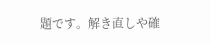題です。解き直しや確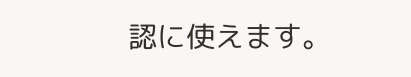認に使えます。